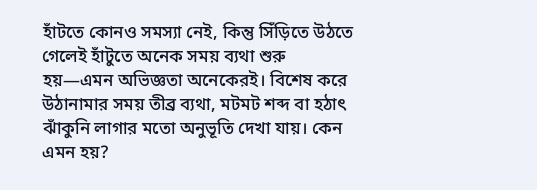হাঁটতে কোনও সমস্যা নেই, কিন্তু সিঁড়িতে উঠতে গেলেই হাঁটুতে অনেক সময় ব্যথা শুরু হয়—এমন অভিজ্ঞতা অনেকেরই। বিশেষ করে উঠানামার সময় তীব্র ব্যথা, মটমট শব্দ বা হঠাৎ ঝাঁকুনি লাগার মতো অনুভূতি দেখা যায়। কেন এমন হয়?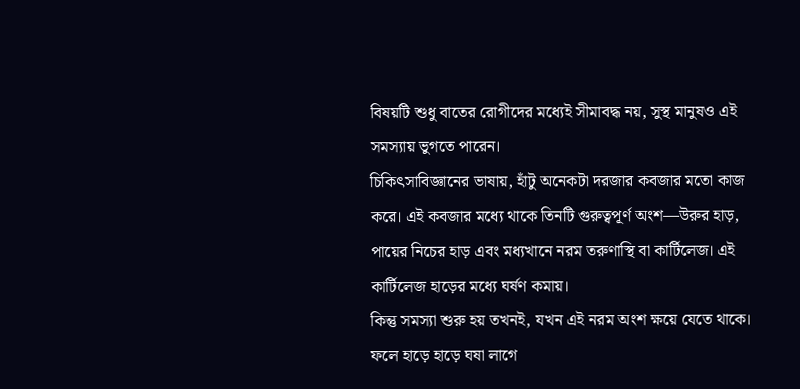বিষয়টি শুধু বাতের রোগীদের মধ্যেই সীমাবদ্ধ নয়, সুস্থ মানুষও এই সমস্যায় ভুগতে পারেন।
চিকিৎসাবিজ্ঞানের ভাষায়, হাঁটু অনেকটা দরজার কবজার মতো কাজ করে। এই কবজার মধ্যে থাকে তিনটি গুরুত্বপূর্ণ অংশ—উরুর হাড়, পায়ের নিচের হাড় এবং মধ্যখানে নরম তরুণাস্থি বা কার্টিলেজ। এই কার্টিলেজ হাড়ের মধ্যে ঘর্ষণ কমায়।
কিন্তু সমস্যা শুরু হয় তখনই, যখন এই নরম অংশ ক্ষয়ে যেতে থাকে। ফলে হাড়ে হাড়ে ঘষা লাগে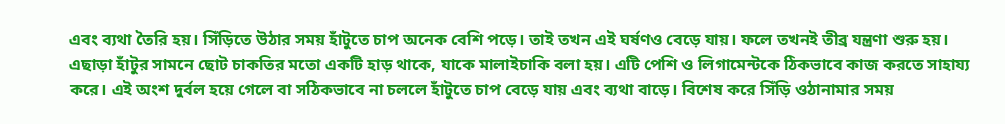এবং ব্যথা তৈরি হয়। সিঁড়িতে উঠার সময় হাঁটুতে চাপ অনেক বেশি পড়ে। তাই তখন এই ঘর্ষণও বেড়ে যায়। ফলে তখনই তীব্র যন্ত্রণা শুরু হয়।
এছাড়া হাঁটুর সামনে ছোট চাকতির মতো একটি হাড় থাকে, যাকে মালাইচাকি বলা হয়। এটি পেশি ও লিগামেন্টকে ঠিকভাবে কাজ করতে সাহায্য করে। এই অংশ দুর্বল হয়ে গেলে বা সঠিকভাবে না চললে হাঁটুতে চাপ বেড়ে যায় এবং ব্যথা বাড়ে। বিশেষ করে সিঁড়ি ওঠানামার সময়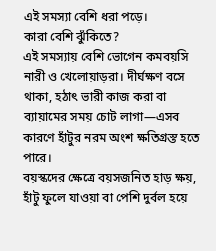এই সমস্যা বেশি ধরা পড়ে।
কারা বেশি ঝুঁকিতে?
এই সমস্যায় বেশি ভোগেন কমবয়সি নারী ও খেলোয়াড়রা। দীর্ঘক্ষণ বসে থাকা, হঠাৎ ভারী কাজ করা বা ব্যায়ামের সময় চোট লাগা—এসব কারণে হাঁটুর নরম অংশ ক্ষতিগ্রস্ত হতে পারে।
বয়স্কদের ক্ষেত্রে বয়সজনিত হাড় ক্ষয়, হাঁটু ফুলে যাওয়া বা পেশি দুর্বল হয়ে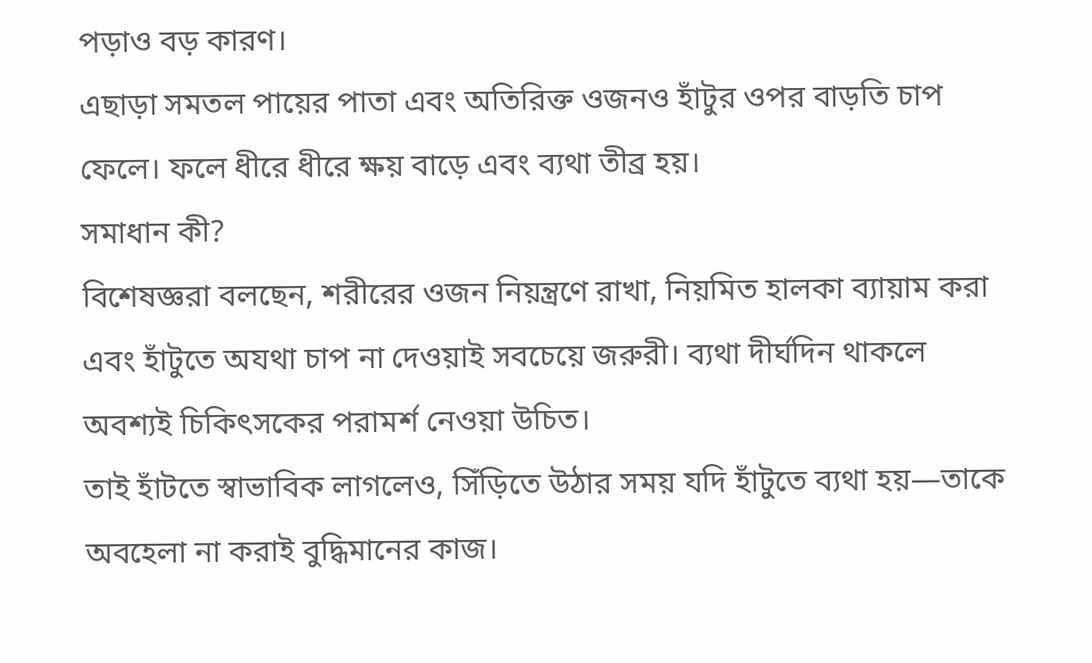পড়াও বড় কারণ।
এছাড়া সমতল পায়ের পাতা এবং অতিরিক্ত ওজনও হাঁটুর ওপর বাড়তি চাপ ফেলে। ফলে ধীরে ধীরে ক্ষয় বাড়ে এবং ব্যথা তীব্র হয়।
সমাধান কী?
বিশেষজ্ঞরা বলছেন, শরীরের ওজন নিয়ন্ত্রণে রাখা, নিয়মিত হালকা ব্যায়াম করা এবং হাঁটুতে অযথা চাপ না দেওয়াই সবচেয়ে জরুরী। ব্যথা দীর্ঘদিন থাকলে অবশ্যই চিকিৎসকের পরামর্শ নেওয়া উচিত।
তাই হাঁটতে স্বাভাবিক লাগলেও, সিঁড়িতে উঠার সময় যদি হাঁটুতে ব্যথা হয়—তাকে অবহেলা না করাই বুদ্ধিমানের কাজ।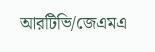আরটিভি/জেএমএ